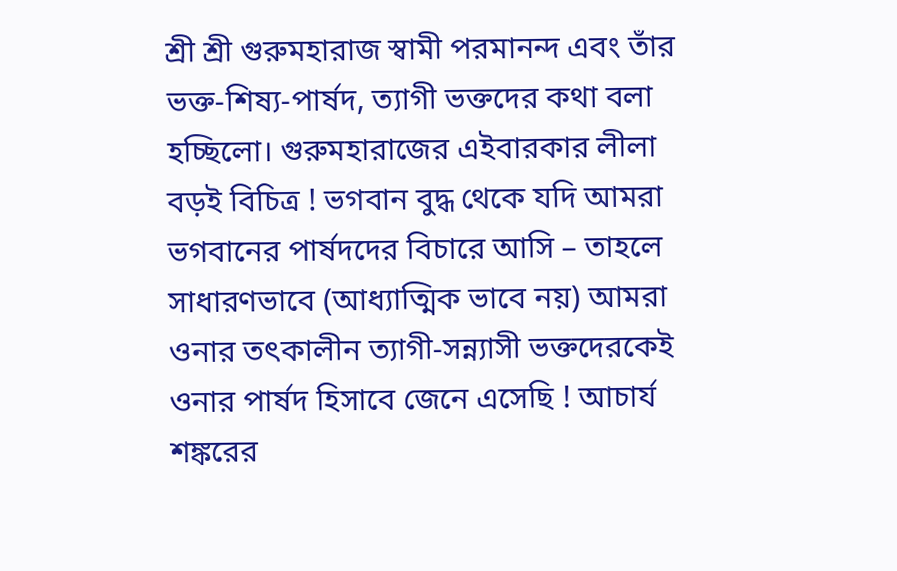শ্রী শ্রী গুরুমহারাজ স্বামী পরমানন্দ এবং তাঁর ভক্ত-শিষ্য-পার্ষদ, ত্যাগী ভক্তদের কথা বলা হচ্ছিলো। গুরুমহারাজের এইবারকার লীলা বড়ই বিচিত্র ! ভগবান বুদ্ধ থেকে যদি আমরা ভগবানের পার্ষদদের বিচারে আসি – তাহলে সাধারণভাবে (আধ্যাত্মিক ভাবে নয়) আমরা ওনার তৎকালীন ত্যাগী-সন্ন্যাসী ভক্তদেরকেই ওনার পার্ষদ হিসাবে জেনে এসেছি ! আচার্য শঙ্করের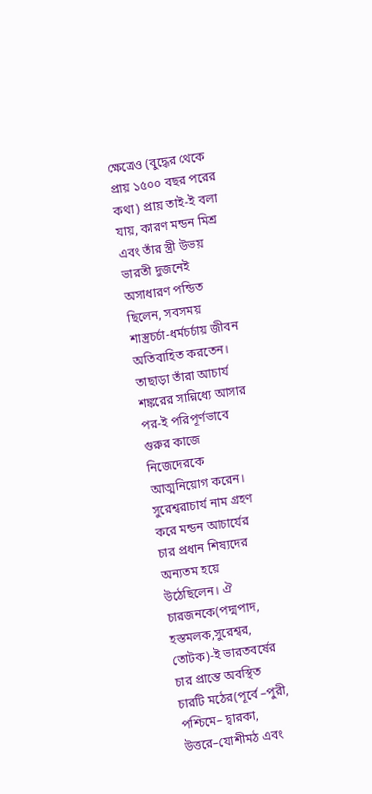ক্ষেত্রেও (বুদ্ধের থেকে প্রায় ১৫০০ বছর পরের কথা) প্রায় তাই-ই বলা যায়, কারণ মন্ডন মিশ্র এবং তাঁর স্ত্রী উভয় ভারতী দুজনেই অসাধারণ পন্ডিত ছিলেন, সবসময় শাস্ত্রচর্চা-ধর্মচর্চায় জীবন অতিবাহিত করতেন। তাছাড়া তাঁরা আচার্য শঙ্করের সান্নিধ্যে আসার পর-ই পরিপূর্ণভাবে গুরুর কাজে নিজেদেরকে আত্মনিয়োগ করেন। সুরেশ্বরাচার্য নাম গ্রহণ করে মন্ডন আচার্যের চার প্রধান শিষ্যদের অন্যতম হয়ে উঠেছিলেন। ঐ চারজনকে(পদ্মপাদ, হস্তমলক,সুরেশ্বর, তোটক)-ই ভারতবর্ষের চার প্রান্তে অবস্থিত চারটি মঠের(পূর্বে –পুরী, পশ্চিমে– দ্বারকা, উত্তরে–যোশীমঠ এবং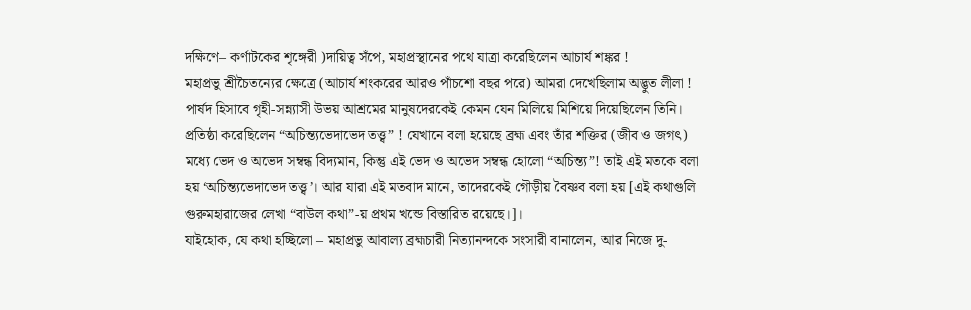দক্ষিণে– কর্ণাটকের শৃঙ্গেরী )দায়িত্ব সঁপে, মহাপ্রস্থানের পথে যাত্রা করেছিলেন আচার্য শঙ্কর !
মহাপ্রভু শ্রীচৈতন্যের ক্ষেত্রে (আচার্য শংকরের আরও পাঁচশো বছর পরে) আমরা দেখেছিলাম অদ্ভুত লীলা ! পার্ষদ হিসাবে গৃহী-সন্ন্যাসী উভয় আশ্রমের মানুষদেরকেই কেমন যেন মিলিয়ে মিশিয়ে দিয়েছিলেন তিনি। প্রতিষ্ঠা করেছিলেন “অচিন্ত্যভেদাভেদ তত্ত্ব” ! যেখানে বলা হয়েছে ব্রহ্ম এবং তাঁর শক্তির (জীব ও জগৎ) মধ্যে ভেদ ও অভেদ সম্বন্ধ বিদ্যমান, কিন্তু এই ভেদ ও অভেদ সম্বন্ধ হোলো “অচিন্ত্য”! তাই এই মতকে বলা হয় ‘অচিন্ত্যভেদাভেদ তত্ত্ব’। আর যারা এই মতবাদ মানে, তাদেরকেই গৌড়ীয় বৈষ্ণব বলা হয় [এই কথাগুলি গুরুমহারাজের লেখা “বাউল কথা”-য় প্রথম খন্ডে বিস্তারিত রয়েছে।]।
যাইহোক, যে কথা হচ্ছিলো – মহাপ্রভু আবাল্য ব্রহ্মচারী নিত্যানন্দকে সংসারী বানালেন, আর নিজে দু-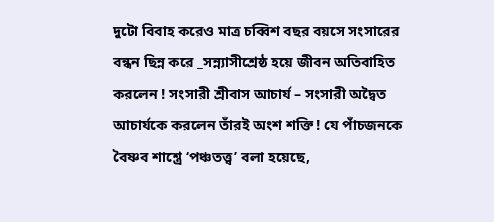দুটো বিবাহ করেও মাত্র চব্বিশ বছর বয়সে সংসারের বন্ধন ছিন্ন করে _সন্ন্যাসীশ্রেষ্ঠ হয়ে জীবন অতিবাহিত করলেন ! সংসারী শ্রীবাস আচার্য – সংসারী অদ্বৈত আচার্যকে করলেন তাঁরই অংশ শক্তি ! যে পাঁচজনকে বৈষ্ণব শাশ্ত্রে ‘পঞ্চতত্ত্ব’ বলা হয়েছে,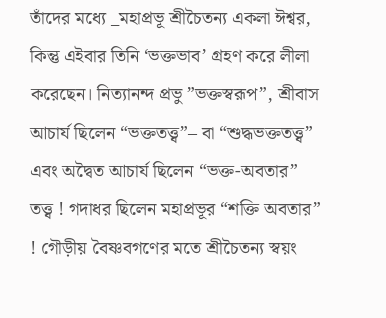তাঁদের মধ্যে _মহাপ্রভূ শ্রীচৈতন্য একলা ঈশ্বর, কিন্তু এইবার তিনি ‘ভক্তভাব’ গ্রহণ করে লীলা করেছেন। নিত্যানন্দ প্রভু ”ভক্তস্বরূপ”, শ্রীবাস আচার্য ছিলেন “ভক্ততত্ত্ব”– বা “শুদ্ধভক্ততত্ত্ব” এবং অদ্বৈত আচার্য ছিলেন “ভক্ত-অবতার” তত্ত্ব ! গদাধর ছিলেন মহাপ্রভূর “শক্তি অবতার” ! গৌড়ীয় বৈষ্ণবগণের মতে শ্রীচৈতন্য স্বয়ং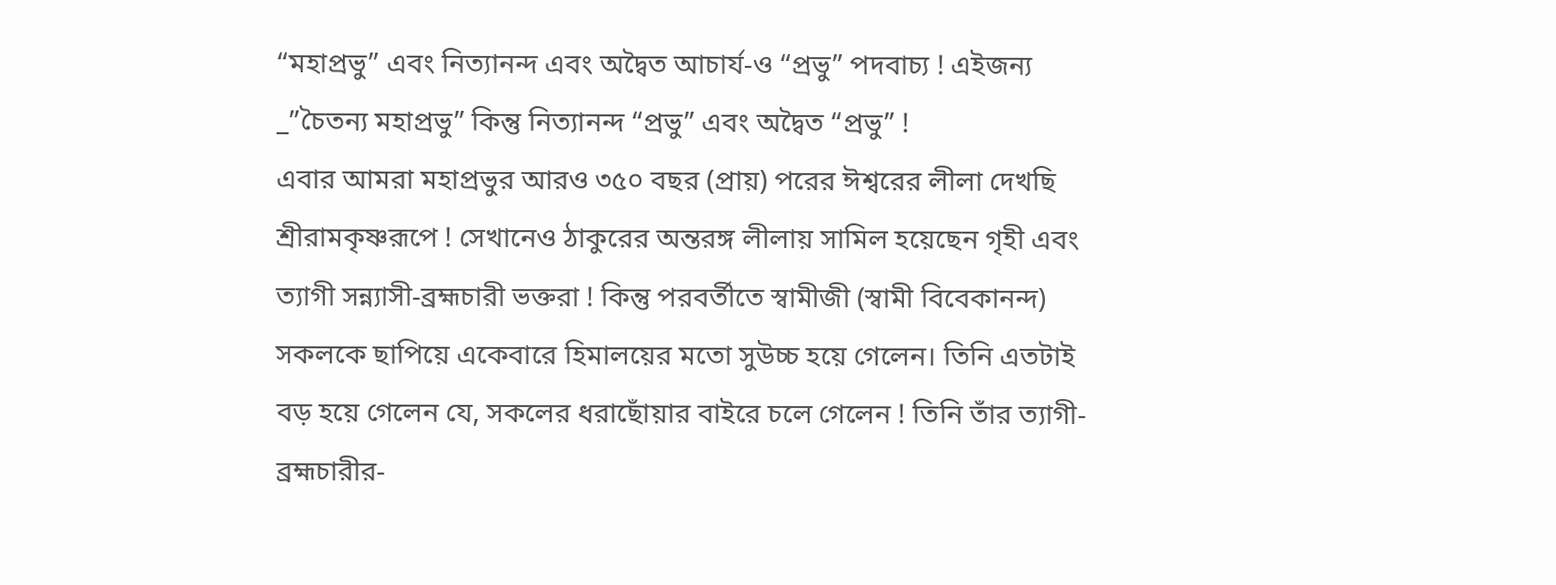“মহাপ্রভু” এবং নিত্যানন্দ এবং অদ্বৈত আচার্য-ও “প্রভু” পদবাচ্য ! এইজন্য _”চৈতন্য মহাপ্রভু” কিন্তু নিত্যানন্দ “প্রভু” এবং অদ্বৈত “প্রভু” !
এবার আমরা মহাপ্রভুর আরও ৩৫০ বছর (প্রায়) পরের ঈশ্বরের লীলা দেখছি শ্রীরামকৃষ্ণরূপে ! সেখানেও ঠাকুরের অন্তরঙ্গ লীলায় সামিল হয়েছেন গৃহী এবং ত্যাগী সন্ন্যাসী-ব্রহ্মচারী ভক্তরা ! কিন্তু পরবর্তীতে স্বামীজী (স্বামী বিবেকানন্দ) সকলকে ছাপিয়ে একেবারে হিমালয়ের মতো সুউচ্চ হয়ে গেলেন। তিনি এতটাই বড় হয়ে গেলেন যে, সকলের ধরাছোঁয়ার বাইরে চলে গেলেন ! তিনি তাঁর ত্যাগী-ব্রহ্মচারীর-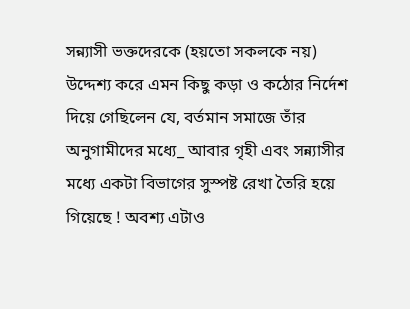সন্ন্যাসী ভক্তদেরকে (হয়তো সকলকে নয়) উদ্দেশ্য করে এমন কিছু কড়া ও কঠোর নির্দেশ দিয়ে গেছিলেন যে, বর্তমান সমাজে তাঁর অনুগামীদের মধ্যে_ আবার গৃহী এবং সন্ন্যাসীর মধ্যে একটা বিভাগের সুস্পষ্ট রেখা তৈরি হয়ে গিয়েছে ! অবশ্য এটাও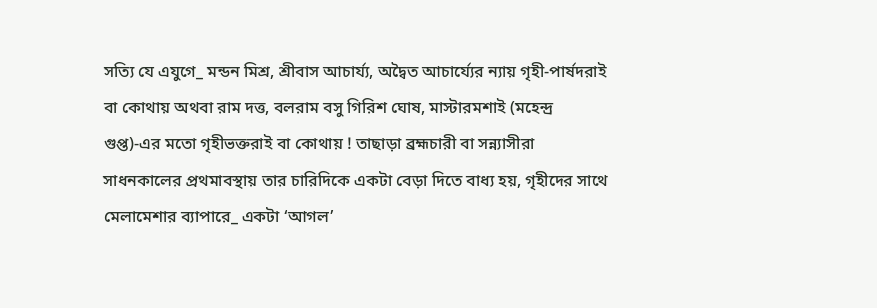সত্যি যে এযুগে_ মন্ডন মিশ্র, শ্রীবাস আচার্য্য, অদ্বৈত আচার্য্যের ন্যায় গৃহী-পার্ষদরাই বা কোথায় অথবা রাম দত্ত, বলরাম বসু গিরিশ ঘোষ, মাস্টারমশাই (মহেন্দ্র গুপ্ত)-এর মতো গৃহীভক্তরাই বা কোথায় ! তাছাড়া ব্রহ্মচারী বা সন্ন্যাসীরা সাধনকালের প্রথমাবস্থায় তার চারিদিকে একটা বেড়া দিতে বাধ্য হয়, গৃহীদের সাথে মেলামেশার ব্যাপারে_ একটা ‘আগল’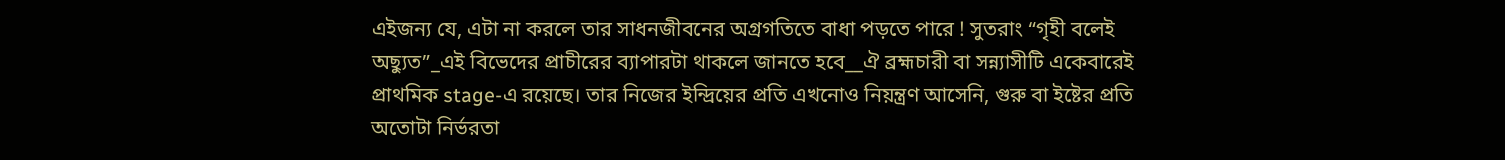এইজন্য যে, এটা না করলে তার সাধনজীবনের অগ্রগতিতে বাধা পড়তে পারে ! সুতরাং “গৃহী বলেই অছ্যুত”_এই বিভেদের প্রাচীরের ব্যাপারটা থাকলে জানতে হবে__ঐ ব্রহ্মচারী বা সন্ন্যাসীটি একেবারেই প্রাথমিক stage-এ রয়েছে। তার নিজের ইন্দ্রিয়ের প্রতি এখনোও নিয়ন্ত্রণ আসেনি, গুরু বা ইষ্টের প্রতি অতোটা নির্ভরতা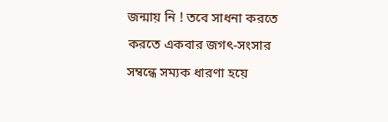জন্মায় নি ! তবে সাধনা করতে করতে একবার জগৎ-সংসার সম্বন্ধে সম্যক ধারণা হয়ে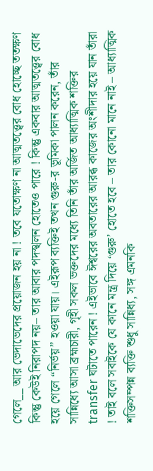গেলে__ আর ভেদাভেদের প্রয়োজন হয় না ! তবে যতোক্ষণ না আত্মতত্ত্বের বোধ হোচ্ছে ততক্ষণ কিন্তু কেউই নিরাপদ নয়– তার আবার পদস্খলন হোতেও পারে ! কিন্তু একবার আত্মতত্ত্বের বোধ হয়ে গেলে “নির্ভয়” হওয়া যায়। এইরূপ ব্যক্তিই তখন গুরু-র ভূমিকা পালন করেন, তাঁর সান্নিধ্যে আসা ব্রহ্মচারী, গৃহী সকল ভক্তদের মধ্যে তিনি তাঁর অর্জিত আধ্যাত্মিক শক্তির transfer ঘটাতে পারেন ! এইভাবে ঈশ্বরের অবতারের আরব্ধ কাজের অংশীদার হয়ে যান তাঁরা ! তাই বলে সবাইকে যে কানে মন্ত্র দিয়ে ‘গুরু’ হোতে হবে – তার কোনো মানে নাই – আধ্যাত্মিক শক্তিসম্পন্ন ব্যক্তি শুধু সান্নিধ্য, সঙ্গ এমনকি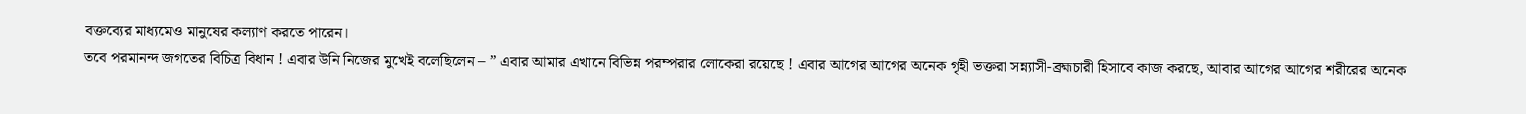বক্তব্যের মাধ্যমেও মানুষের কল্যাণ করতে পারেন।
তবে পরমানন্দ জগতের বিচিত্র বিধান ! এবার উনি নিজের মুখেই বলেছিলেন – ” এবার আমার এখানে বিভিন্ন পরম্পরার লোকেরা রয়েছে ! এবার আগের আগের অনেক গৃহী ভক্তরা সন্ন্যাসী-ব্রহ্মচারী হিসাবে কাজ করছে, আবার আগের আগের শরীরের অনেক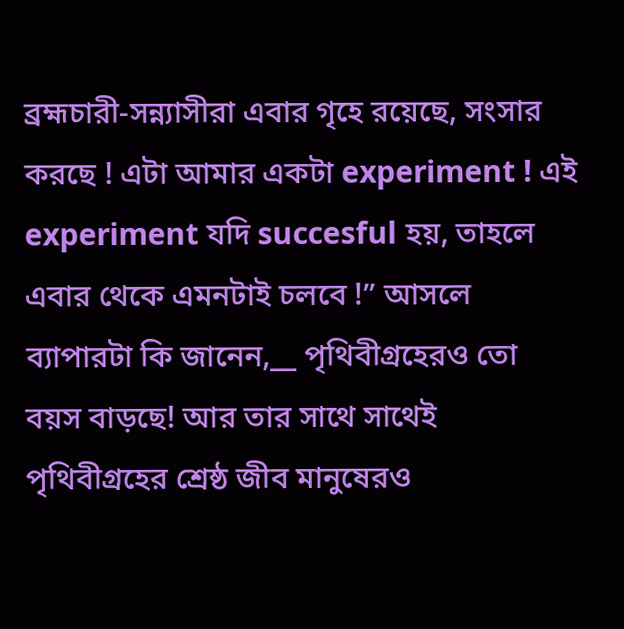ব্রহ্মচারী-সন্ন্যাসীরা এবার গৃহে রয়েছে, সংসার করছে ! এটা আমার একটা experiment ! এই experiment যদি succesful হয়, তাহলে এবার থেকে এমনটাই চলবে !” আসলে ব্যাপারটা কি জানেন,__ পৃথিবীগ্রহেরও তো বয়স বাড়ছে! আর তার সাথে সাথেই পৃথিবীগ্রহের শ্রেষ্ঠ জীব মানুষেরও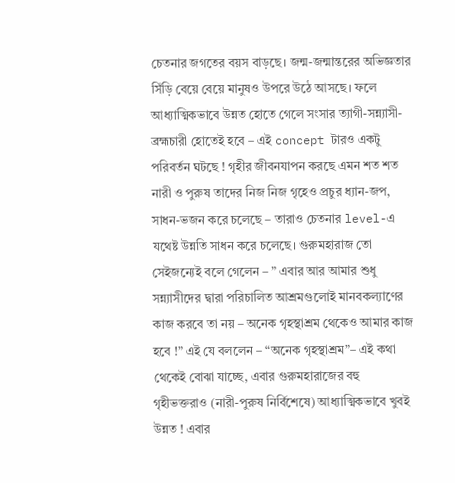চেতনার জগতের বয়স বাড়ছে। জন্ম-জন্মান্তরের অভিজ্ঞতার সিঁড়ি বেয়ে বেয়ে মানুষও উপরে উঠে আসছে। ফলে আধ্যাত্মিকভাবে উন্নত হোতে গেলে সংসার ত্যাগী-সন্ন্যাসী-ব্রহ্মচারী হোতেই হবে – এই concept টারও একটু পরিবর্তন ঘটছে ! গৃহীর জীবনযাপন করছে এমন শত শত নারী ও পুরুষ তাদের নিজ নিজ গৃহেও প্রচুর ধ্যান-জপ, সাধন-ভজন করে চলেছে – তারাও চেতনার level-এ যথেষ্ট উন্নতি সাধন করে চলেছে। গুরুমহারাজ তো সেইজন্যেই বলে গেলেন – ” এবার আর আমার শুধু সন্ন্যাসীদের দ্বারা পরিচালিত আশ্রমগুলোই মানবকল্যাণের কাজ করবে তা নয় – অনেক গৃহস্থাশ্রম থেকেও আমার কাজ হবে !” এই যে বললেন – “অনেক গৃহস্থাশ্রম”– এই কথা থেকেই বোঝা যাচ্ছে, এবার গুরুমহারাজের বহু গৃহীভক্তরাও (নারী-পুরুষ নির্বিশেষে) আধ্যাত্মিকভাবে খুবই উন্নত ! এবার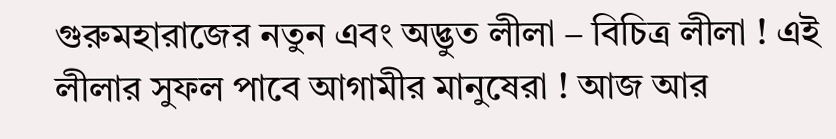গুরুমহারাজের নতুন এবং অদ্ভুত লীলা – বিচিত্র লীলা ! এই লীলার সুফল পাবে আগামীর মানুষেরা ! আজ আর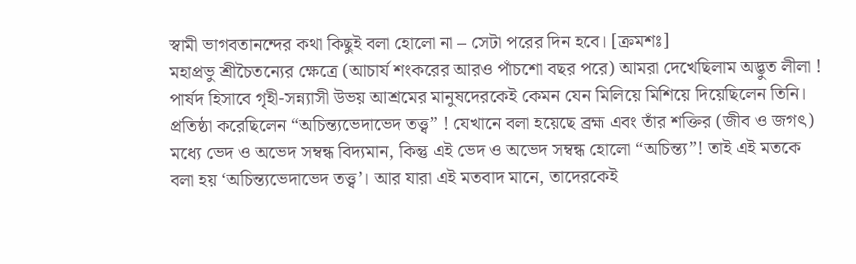স্বামী ভাগবতানন্দের কথা কিছুই বলা হোলো না – সেটা পরের দিন হবে। [ক্রমশঃ]
মহাপ্রভু শ্রীচৈতন্যের ক্ষেত্রে (আচার্য শংকরের আরও পাঁচশো বছর পরে) আমরা দেখেছিলাম অদ্ভুত লীলা ! পার্ষদ হিসাবে গৃহী-সন্ন্যাসী উভয় আশ্রমের মানুষদেরকেই কেমন যেন মিলিয়ে মিশিয়ে দিয়েছিলেন তিনি। প্রতিষ্ঠা করেছিলেন “অচিন্ত্যভেদাভেদ তত্ত্ব” ! যেখানে বলা হয়েছে ব্রহ্ম এবং তাঁর শক্তির (জীব ও জগৎ) মধ্যে ভেদ ও অভেদ সম্বন্ধ বিদ্যমান, কিন্তু এই ভেদ ও অভেদ সম্বন্ধ হোলো “অচিন্ত্য”! তাই এই মতকে বলা হয় ‘অচিন্ত্যভেদাভেদ তত্ত্ব’। আর যারা এই মতবাদ মানে, তাদেরকেই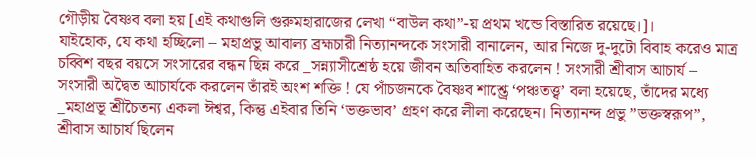গৌড়ীয় বৈষ্ণব বলা হয় [এই কথাগুলি গুরুমহারাজের লেখা “বাউল কথা”-য় প্রথম খন্ডে বিস্তারিত রয়েছে।]।
যাইহোক, যে কথা হচ্ছিলো – মহাপ্রভু আবাল্য ব্রহ্মচারী নিত্যানন্দকে সংসারী বানালেন, আর নিজে দু-দুটো বিবাহ করেও মাত্র চব্বিশ বছর বয়সে সংসারের বন্ধন ছিন্ন করে _সন্ন্যাসীশ্রেষ্ঠ হয়ে জীবন অতিবাহিত করলেন ! সংসারী শ্রীবাস আচার্য – সংসারী অদ্বৈত আচার্যকে করলেন তাঁরই অংশ শক্তি ! যে পাঁচজনকে বৈষ্ণব শাশ্ত্রে ‘পঞ্চতত্ত্ব’ বলা হয়েছে, তাঁদের মধ্যে _মহাপ্রভূ শ্রীচৈতন্য একলা ঈশ্বর, কিন্তু এইবার তিনি ‘ভক্তভাব’ গ্রহণ করে লীলা করেছেন। নিত্যানন্দ প্রভু ”ভক্তস্বরূপ”, শ্রীবাস আচার্য ছিলেন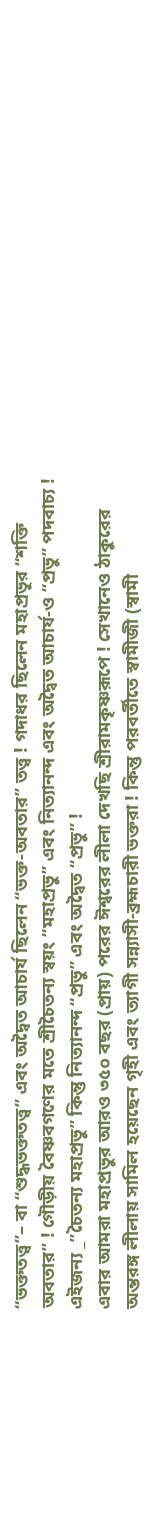“ভক্ততত্ত্ব”– বা “শুদ্ধভক্ততত্ত্ব” এবং অদ্বৈত আচার্য ছিলেন “ভক্ত-অবতার” তত্ত্ব ! গদাধর ছিলেন মহাপ্রভূর “শক্তি অবতার” ! গৌড়ীয় বৈষ্ণবগণের মতে শ্রীচৈতন্য স্বয়ং “মহাপ্রভু” এবং নিত্যানন্দ এবং অদ্বৈত আচার্য-ও “প্রভু” পদবাচ্য ! এইজন্য _”চৈতন্য মহাপ্রভু” কিন্তু নিত্যানন্দ “প্রভু” এবং অদ্বৈত “প্রভু” !
এবার আমরা মহাপ্রভুর আরও ৩৫০ বছর (প্রায়) পরের ঈশ্বরের লীলা দেখছি শ্রীরামকৃষ্ণরূপে ! সেখানেও ঠাকুরের অন্তরঙ্গ লীলায় সামিল হয়েছেন গৃহী এবং ত্যাগী সন্ন্যাসী-ব্রহ্মচারী ভক্তরা ! কিন্তু পরবর্তীতে স্বামীজী (স্বামী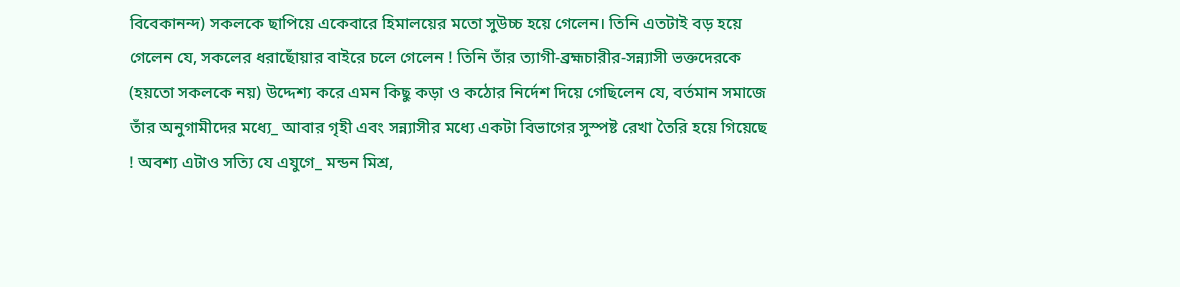বিবেকানন্দ) সকলকে ছাপিয়ে একেবারে হিমালয়ের মতো সুউচ্চ হয়ে গেলেন। তিনি এতটাই বড় হয়ে গেলেন যে, সকলের ধরাছোঁয়ার বাইরে চলে গেলেন ! তিনি তাঁর ত্যাগী-ব্রহ্মচারীর-সন্ন্যাসী ভক্তদেরকে (হয়তো সকলকে নয়) উদ্দেশ্য করে এমন কিছু কড়া ও কঠোর নির্দেশ দিয়ে গেছিলেন যে, বর্তমান সমাজে তাঁর অনুগামীদের মধ্যে_ আবার গৃহী এবং সন্ন্যাসীর মধ্যে একটা বিভাগের সুস্পষ্ট রেখা তৈরি হয়ে গিয়েছে ! অবশ্য এটাও সত্যি যে এযুগে_ মন্ডন মিশ্র,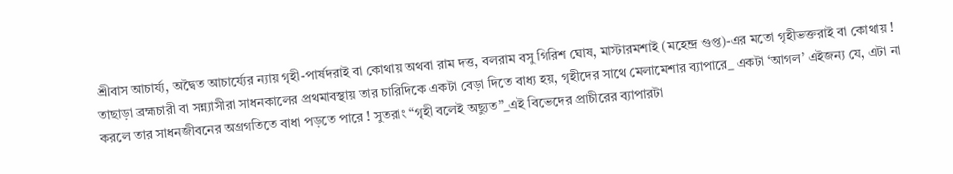শ্রীবাস আচার্য্য, অদ্বৈত আচার্য্যের ন্যায় গৃহী-পার্ষদরাই বা কোথায় অথবা রাম দত্ত, বলরাম বসু গিরিশ ঘোষ, মাস্টারমশাই (মহেন্দ্র গুপ্ত)-এর মতো গৃহীভক্তরাই বা কোথায় ! তাছাড়া ব্রহ্মচারী বা সন্ন্যাসীরা সাধনকালের প্রথমাবস্থায় তার চারিদিকে একটা বেড়া দিতে বাধ্য হয়, গৃহীদের সাথে মেলামেশার ব্যাপারে_ একটা ‘আগল’ এইজন্য যে, এটা না করলে তার সাধনজীবনের অগ্রগতিতে বাধা পড়তে পারে ! সুতরাং “গৃহী বলেই অছ্যুত”_এই বিভেদের প্রাচীরের ব্যাপারটা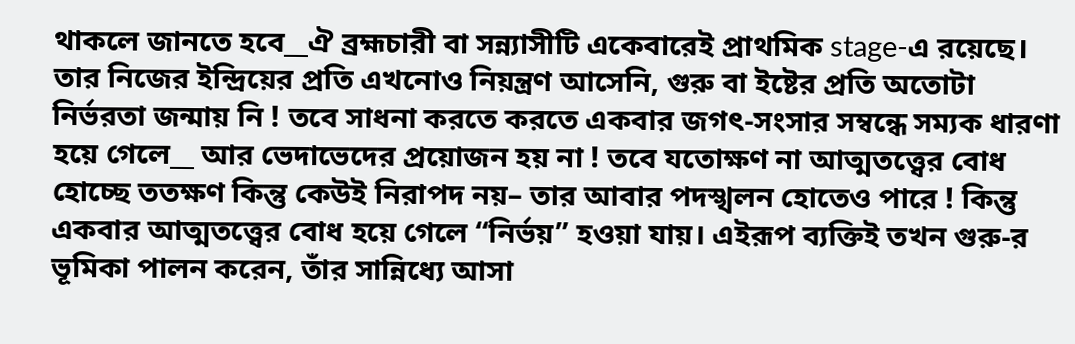থাকলে জানতে হবে__ঐ ব্রহ্মচারী বা সন্ন্যাসীটি একেবারেই প্রাথমিক stage-এ রয়েছে। তার নিজের ইন্দ্রিয়ের প্রতি এখনোও নিয়ন্ত্রণ আসেনি, গুরু বা ইষ্টের প্রতি অতোটা নির্ভরতা জন্মায় নি ! তবে সাধনা করতে করতে একবার জগৎ-সংসার সম্বন্ধে সম্যক ধারণা হয়ে গেলে__ আর ভেদাভেদের প্রয়োজন হয় না ! তবে যতোক্ষণ না আত্মতত্ত্বের বোধ হোচ্ছে ততক্ষণ কিন্তু কেউই নিরাপদ নয়– তার আবার পদস্খলন হোতেও পারে ! কিন্তু একবার আত্মতত্ত্বের বোধ হয়ে গেলে “নির্ভয়” হওয়া যায়। এইরূপ ব্যক্তিই তখন গুরু-র ভূমিকা পালন করেন, তাঁর সান্নিধ্যে আসা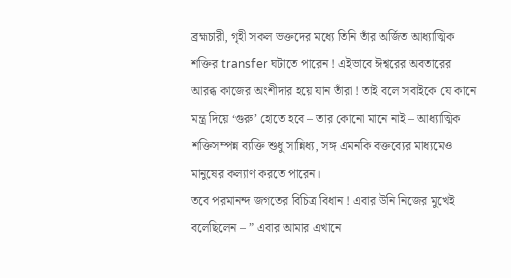ব্রহ্মচারী, গৃহী সকল ভক্তদের মধ্যে তিনি তাঁর অর্জিত আধ্যাত্মিক শক্তির transfer ঘটাতে পারেন ! এইভাবে ঈশ্বরের অবতারের আরব্ধ কাজের অংশীদার হয়ে যান তাঁরা ! তাই বলে সবাইকে যে কানে মন্ত্র দিয়ে ‘গুরু’ হোতে হবে – তার কোনো মানে নাই – আধ্যাত্মিক শক্তিসম্পন্ন ব্যক্তি শুধু সান্নিধ্য, সঙ্গ এমনকি বক্তব্যের মাধ্যমেও মানুষের কল্যাণ করতে পারেন।
তবে পরমানন্দ জগতের বিচিত্র বিধান ! এবার উনি নিজের মুখেই বলেছিলেন – ” এবার আমার এখানে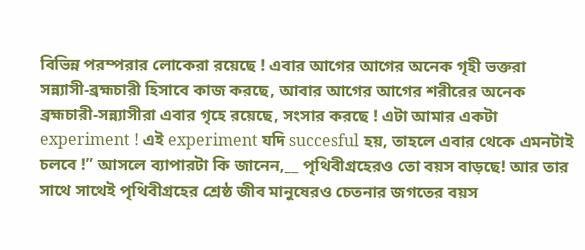বিভিন্ন পরম্পরার লোকেরা রয়েছে ! এবার আগের আগের অনেক গৃহী ভক্তরা সন্ন্যাসী-ব্রহ্মচারী হিসাবে কাজ করছে, আবার আগের আগের শরীরের অনেক ব্রহ্মচারী-সন্ন্যাসীরা এবার গৃহে রয়েছে, সংসার করছে ! এটা আমার একটা experiment ! এই experiment যদি succesful হয়, তাহলে এবার থেকে এমনটাই চলবে !” আসলে ব্যাপারটা কি জানেন,__ পৃথিবীগ্রহেরও তো বয়স বাড়ছে! আর তার সাথে সাথেই পৃথিবীগ্রহের শ্রেষ্ঠ জীব মানুষেরও চেতনার জগতের বয়স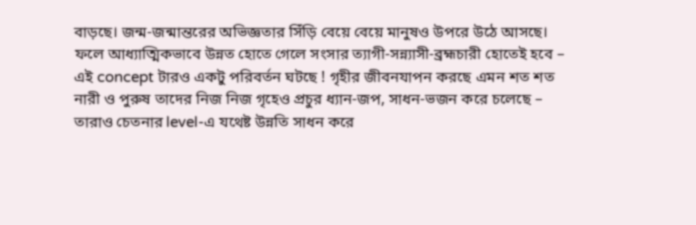বাড়ছে। জন্ম-জন্মান্তরের অভিজ্ঞতার সিঁড়ি বেয়ে বেয়ে মানুষও উপরে উঠে আসছে। ফলে আধ্যাত্মিকভাবে উন্নত হোতে গেলে সংসার ত্যাগী-সন্ন্যাসী-ব্রহ্মচারী হোতেই হবে – এই concept টারও একটু পরিবর্তন ঘটছে ! গৃহীর জীবনযাপন করছে এমন শত শত নারী ও পুরুষ তাদের নিজ নিজ গৃহেও প্রচুর ধ্যান-জপ, সাধন-ভজন করে চলেছে – তারাও চেতনার level-এ যথেষ্ট উন্নতি সাধন করে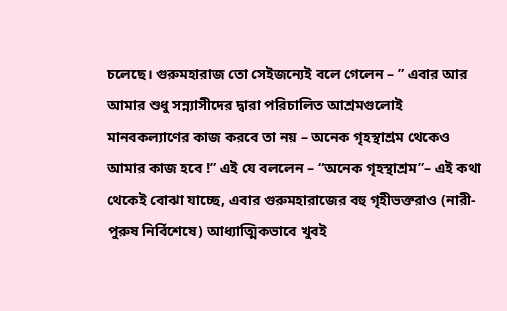চলেছে। গুরুমহারাজ তো সেইজন্যেই বলে গেলেন – ” এবার আর আমার শুধু সন্ন্যাসীদের দ্বারা পরিচালিত আশ্রমগুলোই মানবকল্যাণের কাজ করবে তা নয় – অনেক গৃহস্থাশ্রম থেকেও আমার কাজ হবে !” এই যে বললেন – “অনেক গৃহস্থাশ্রম”– এই কথা থেকেই বোঝা যাচ্ছে, এবার গুরুমহারাজের বহু গৃহীভক্তরাও (নারী-পুরুষ নির্বিশেষে) আধ্যাত্মিকভাবে খুবই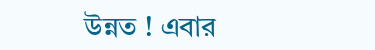উন্নত ! এবার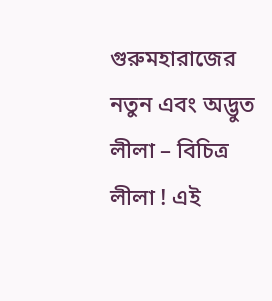গুরুমহারাজের নতুন এবং অদ্ভুত লীলা – বিচিত্র লীলা ! এই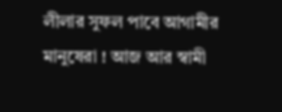লীলার সুফল পাবে আগামীর মানুষেরা ! আজ আর স্বামী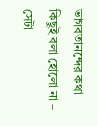ভাগবতানন্দের কথা কিছুই বলা হোলো না – সেটা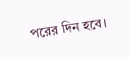পরের দিন হবে।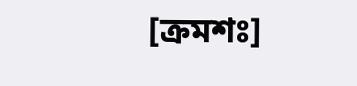[ক্রমশঃ]